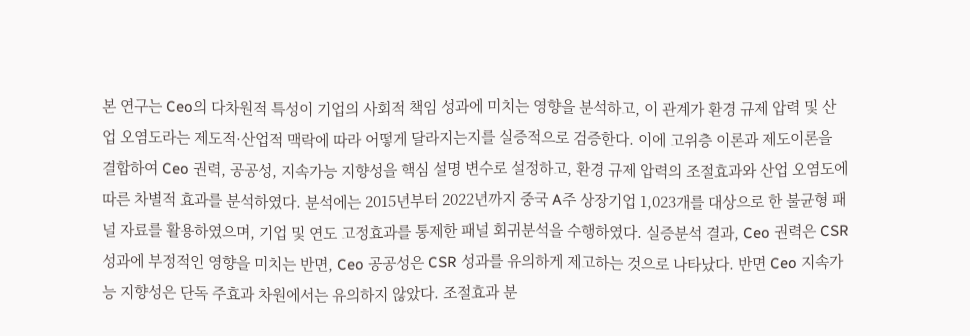본 연구는 Ceo의 다차원적 특성이 기업의 사회적 책임 성과에 미치는 영향을 분석하고, 이 관계가 환경 규제 압력 및 산업 오염도라는 제도적·산업적 맥락에 따라 어떻게 달라지는지를 실증적으로 검증한다. 이에 고위층 이론과 제도이론을 결합하여 Ceo 권력, 공공성, 지속가능 지향성을 핵심 설명 변수로 설정하고, 환경 규제 압력의 조절효과와 산업 오염도에 따른 차별적 효과를 분석하였다. 분석에는 2015년부터 2022년까지 중국 A주 상장기업 1,023개를 대상으로 한 불균형 패널 자료를 활용하였으며, 기업 및 연도 고정효과를 통제한 패널 회귀분석을 수행하였다. 실증분석 결과, Ceo 권력은 CSR 성과에 부정적인 영향을 미치는 반면, Ceo 공공성은 CSR 성과를 유의하게 제고하는 것으로 나타났다. 반면 Ceo 지속가능 지향성은 단독 주효과 차원에서는 유의하지 않았다. 조절효과 분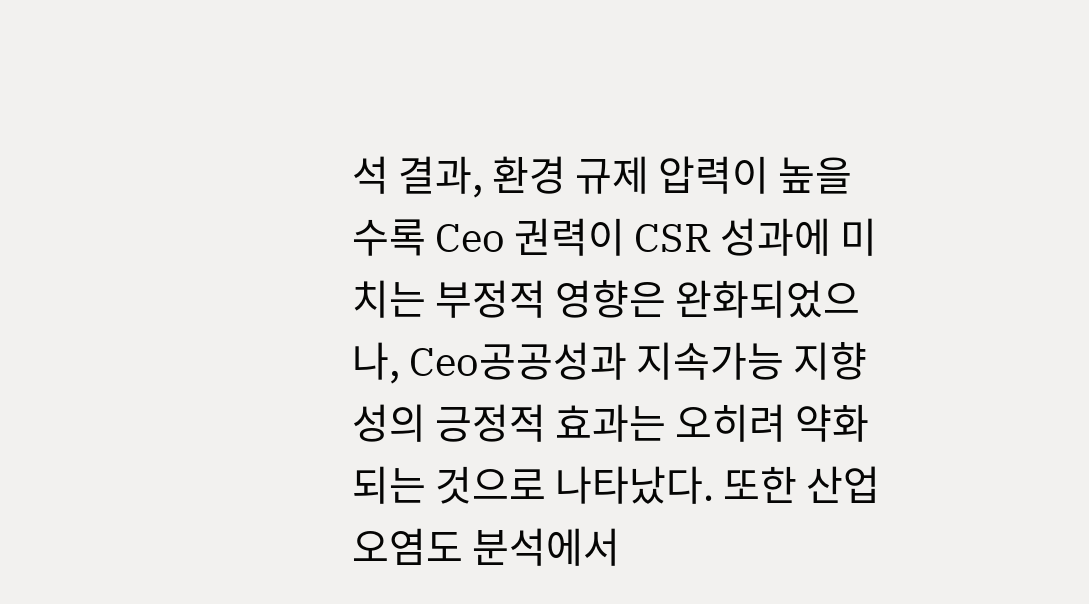석 결과, 환경 규제 압력이 높을수록 Ceo 권력이 CSR 성과에 미치는 부정적 영향은 완화되었으나, Ceo공공성과 지속가능 지향성의 긍정적 효과는 오히려 약화되는 것으로 나타났다. 또한 산업 오염도 분석에서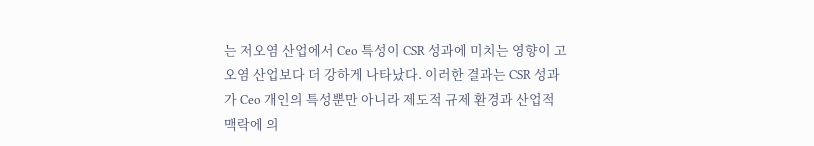는 저오염 산업에서 Ceo 특성이 CSR 성과에 미치는 영향이 고오염 산업보다 더 강하게 나타났다. 이러한 결과는 CSR 성과가 Ceo 개인의 특성뿐만 아니라 제도적 규제 환경과 산업적 맥락에 의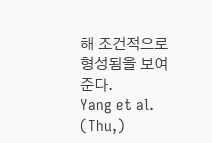해 조건적으로 형성됨을 보여준다.
Yang et al. (Thu,)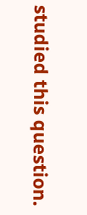studied this question.